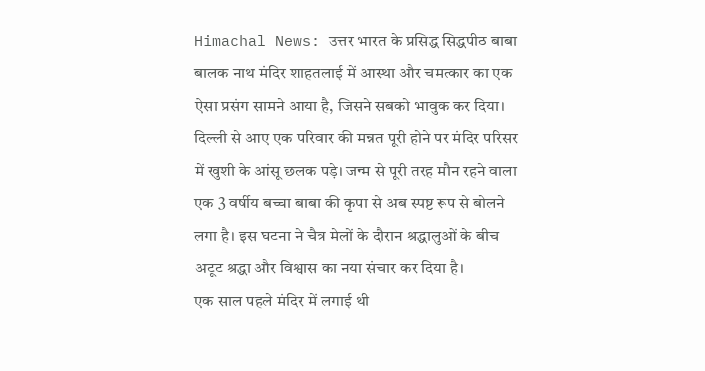Himachal News: उत्तर भारत के प्रसिद्ध सिद्धपीठ बाबा बालक नाथ मंदिर शाहतलाई में आस्था और चमत्कार का एक ऐसा प्रसंग सामने आया है, जिसने सबको भावुक कर दिया। दिल्ली से आए एक परिवार की मन्नत पूरी होने पर मंदिर परिसर में खुशी के आंसू छलक पड़े। जन्म से पूरी तरह मौन रहने वाला एक 3 वर्षीय बच्चा बाबा की कृपा से अब स्पष्ट रूप से बोलने लगा है। इस घटना ने चैत्र मेलों के दौरान श्रद्धालुओं के बीच अटूट श्रद्धा और विश्वास का नया संचार कर दिया है।
एक साल पहले मंदिर में लगाई थी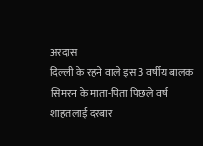अरदास
दिल्ली के रहने वाले इस 3 वर्षीय बालक सिमरन के माता-पिता पिछले वर्ष शाहतलाई दरबार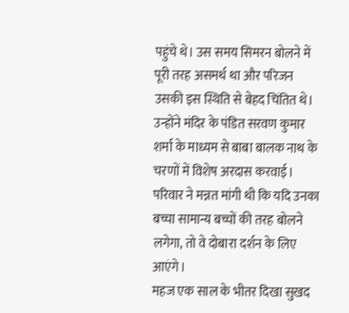पहुंचे थे। उस समय सिमरन बोलने में पूरी तरह असमर्थ था और परिजन उसकी इस स्थिति से बेहद चिंतित थे। उन्होंने मंदिर के पंडित सरवण कुमार शर्मा के माध्यम से बाबा बालक नाथ के चरणों में विशेष अरदास करवाई। परिवार ने मन्नत मांगी थी कि यदि उनका बच्चा सामान्य बच्चों की तरह बोलने लगेगा, तो वे दोबारा दर्शन के लिए आएंगे।
महज एक साल के भीतर दिखा सुखद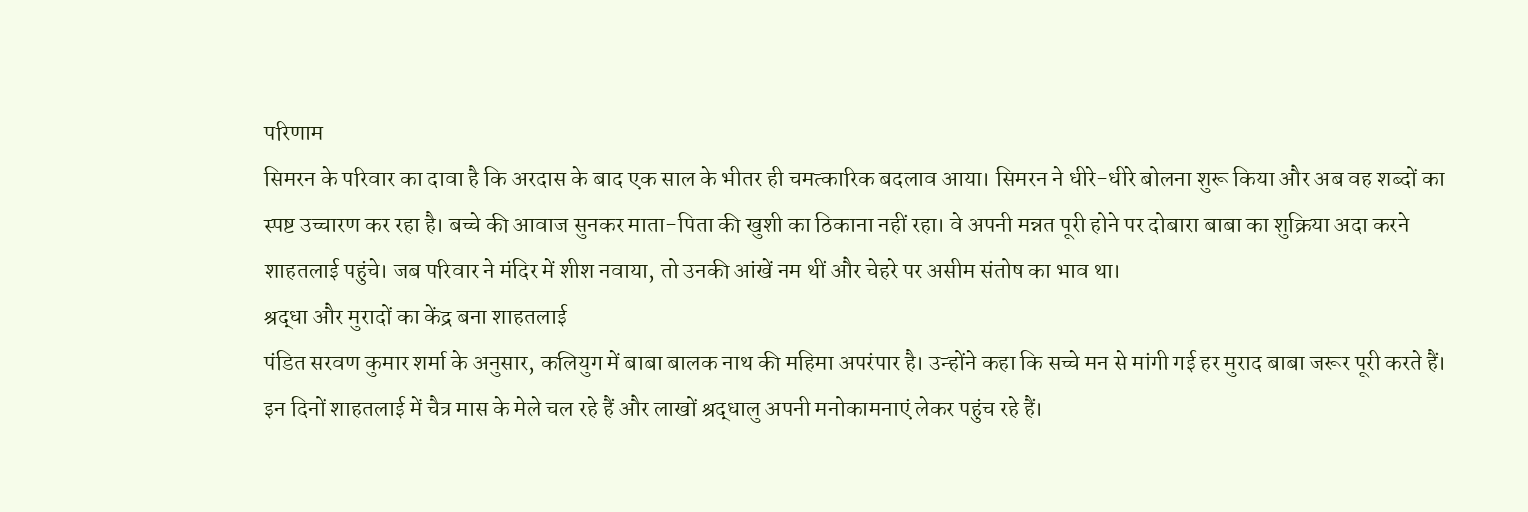परिणाम
सिमरन के परिवार का दावा है कि अरदास के बाद एक साल के भीतर ही चमत्कारिक बदलाव आया। सिमरन ने धीरे-धीरे बोलना शुरू किया और अब वह शब्दों का स्पष्ट उच्चारण कर रहा है। बच्चे की आवाज सुनकर माता-पिता की खुशी का ठिकाना नहीं रहा। वे अपनी मन्नत पूरी होने पर दोबारा बाबा का शुक्रिया अदा करने शाहतलाई पहुंचे। जब परिवार ने मंदिर में शीश नवाया, तो उनकी आंखें नम थीं और चेहरे पर असीम संतोष का भाव था।
श्रद्धा और मुरादों का केंद्र बना शाहतलाई
पंडित सरवण कुमार शर्मा के अनुसार, कलियुग में बाबा बालक नाथ की महिमा अपरंपार है। उन्होंने कहा कि सच्चे मन से मांगी गई हर मुराद बाबा जरूर पूरी करते हैं। इन दिनों शाहतलाई में चैत्र मास के मेले चल रहे हैं और लाखों श्रद्धालु अपनी मनोकामनाएं लेकर पहुंच रहे हैं।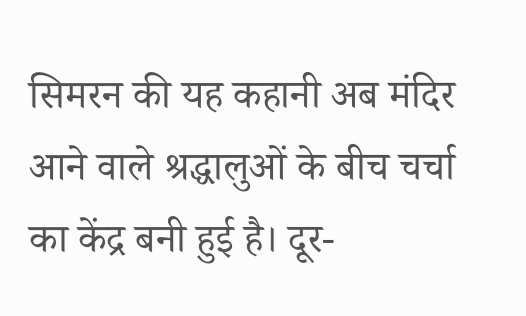सिमरन की यह कहानी अब मंदिर आने वाले श्रद्धालुओं के बीच चर्चा का केंद्र बनी हुई है। दूर-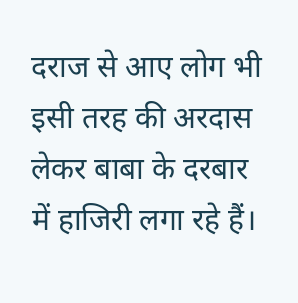दराज से आए लोग भी इसी तरह की अरदास लेकर बाबा के दरबार में हाजिरी लगा रहे हैं।